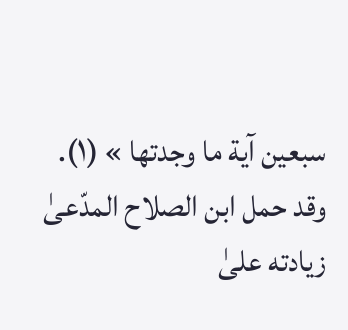سبعين آية ما وجدتها » (١).
وقد حمل ابن الصلاح المدّعىٰ زيادته علىٰ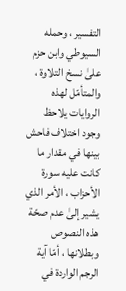التفسير ، وحمله السيوطي وابن حزم علىٰ نسخ التلاوة ، والمتأمّل لهذه الروايات يلاحظ وجود اختلاف فاحش بينها في مقدار ما كانت عليه سورة الأحزاب ، الأمر الذي يشير إلىٰ عدم صحّة هذه النصوص وبطلانها ، أمّا آية الرجم الواردة في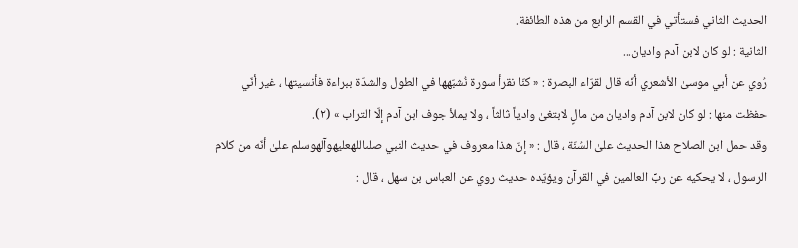الحديث الثاني فستأتي في القسم الرابع من هذه الطائفة.
الثانية : لو كان لابن آدم واديان...
رُوي عن أبي موسىٰ الأشعري أنّه قال لقرّاء البصرة : « كنّا نقرأ سورة نُشبّهها في الطول والشدّة ببراءة فأنسيتها ، غير أنّي حفظت منها : لو كان لابن آدم واديان من مالٍ لابتغىٰ وادياً ثالثاً ، ولا يملأ جوف ابن آدم إلّا التراب » (٢).
وقد حمل ابن الصلاح هذا الحديث علىٰ السُنّة ، قال : « إنّ هذا معروف في حديث النبي صلىاللهعليهوآلهوسلم علىٰ أنّه من كلام الرسول ، لا يحكيه عن ربِّ العالمين في القرآن ويؤيّده حديث روي عن العباس بن سهل ، قال :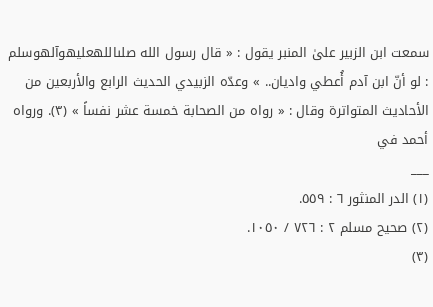سمعت ابن الزبير علىٰ المنبر يقول : « قال رسول الله صلىاللهعليهوآلهوسلم : لو أنّ ابن آدم أُعطي واديان.. » وعدّه الزبيدي الحديث الرابع والأربعين من الأحاديث المتواترة وقال : « رواه من الصحابة خمسة عشر نفساً » (٣). ورواه أحمد في
___
(١) الدر المنثور ٦ : ٥٥٩.
(٢) صحيح مسلم ٢ : ٧٢٦ / ١٠٥٠.
(٣)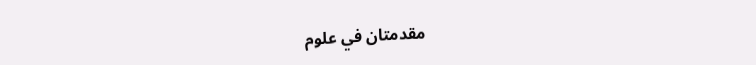مقدمتان في علوم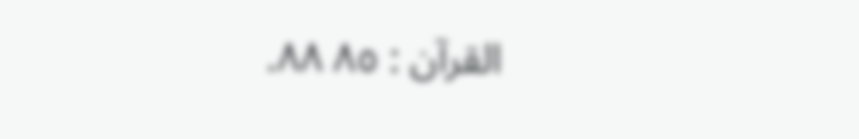القرآن : ٨٥ ٨٨.